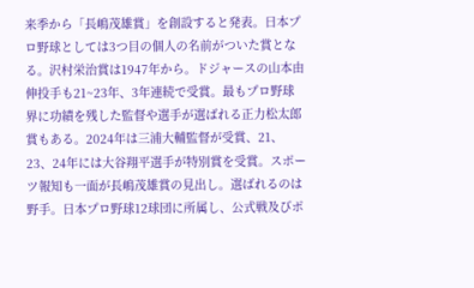来季から「長嶋茂雄賞」を創設すると発表。日本プロ野球としては3つ目の個人の名前がついた賞となる。沢村栄治賞は1947年から。ドジャースの山本由伸投手も21~23年、3年連続で受賞。最もプロ野球界に功績を残した監督や選手が選ばれる正力松太郎賞もある。2024年は三浦大輔監督が受賞、21、23、24年には大谷翔平選手が特別賞を受賞。スポーツ報知も一面が長嶋茂雄賞の見出し。選ばれるのは野手。日本プロ野球12球団に所属し、公式戦及びポ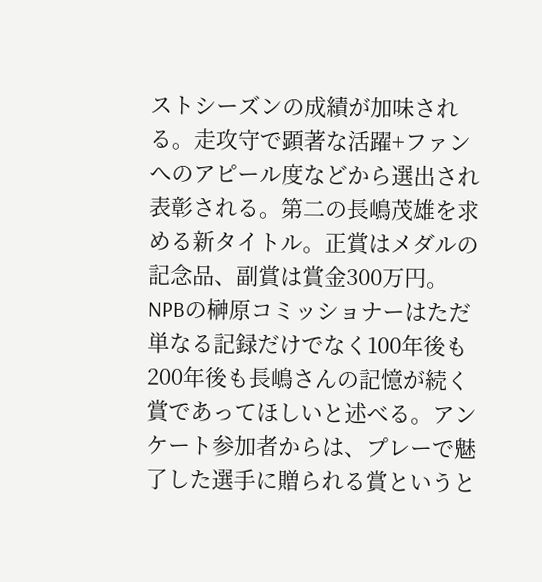ストシーズンの成績が加味される。走攻守で顕著な活躍+ファンへのアピール度などから選出され表彰される。第二の長嶋茂雄を求める新タイトル。正賞はメダルの記念品、副賞は賞金300万円。NPBの榊原コミッショナーはただ単なる記録だけでなく100年後も200年後も長嶋さんの記憶が続く賞であってほしいと述べる。アンケート参加者からは、プレーで魅了した選手に贈られる賞というと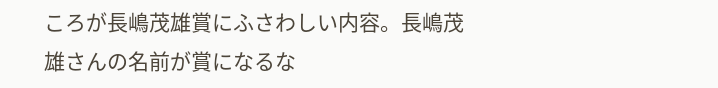ころが長嶋茂雄賞にふさわしい内容。長嶋茂雄さんの名前が賞になるな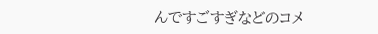んですごすぎなどのコメ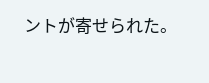ントが寄せられた。